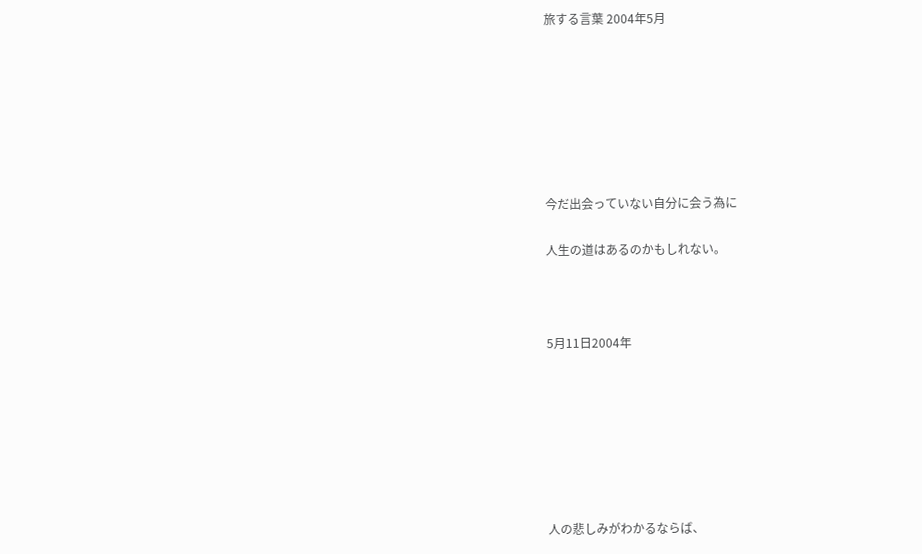旅する言葉 2004年5月







今だ出会っていない自分に会う為に

人生の道はあるのかもしれない。



5月11日2004年







人の悲しみがわかるならば、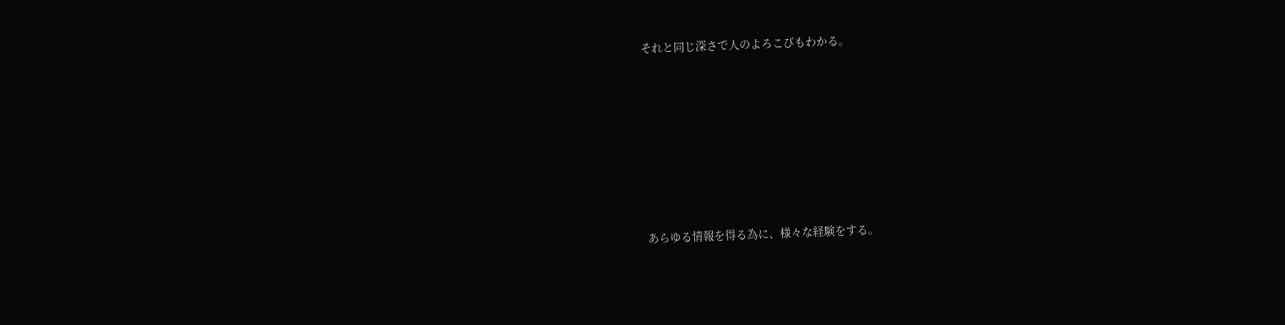それと同じ深さで人のよろこびもわかる。







あらゆる情報を得る為に、様々な経験をする。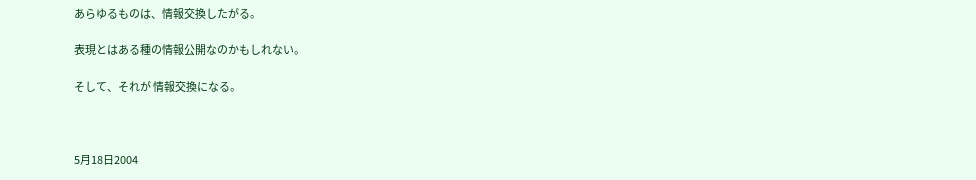あらゆるものは、情報交換したがる。

表現とはある種の情報公開なのかもしれない。

そして、それが 情報交換になる。



5月18日2004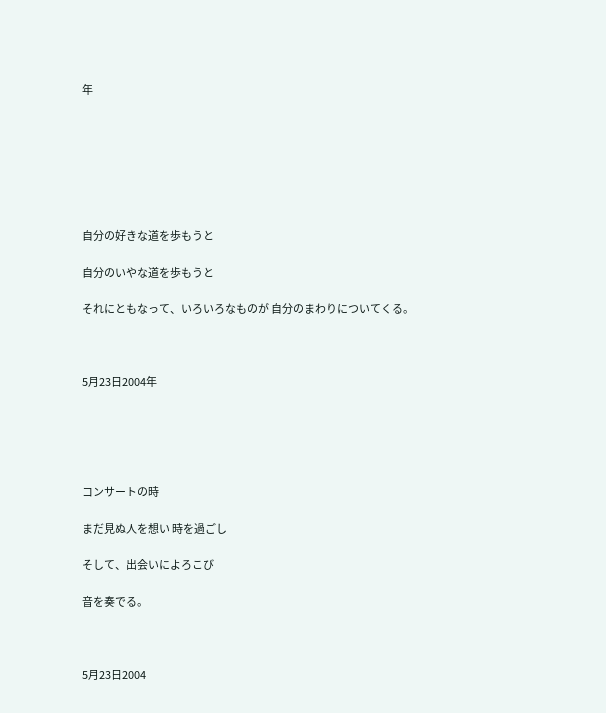年







自分の好きな道を歩もうと

自分のいやな道を歩もうと

それにともなって、いろいろなものが 自分のまわりについてくる。



5月23日2004年





コンサートの時

まだ見ぬ人を想い 時を過ごし

そして、出会いによろこび

音を奏でる。



5月23日2004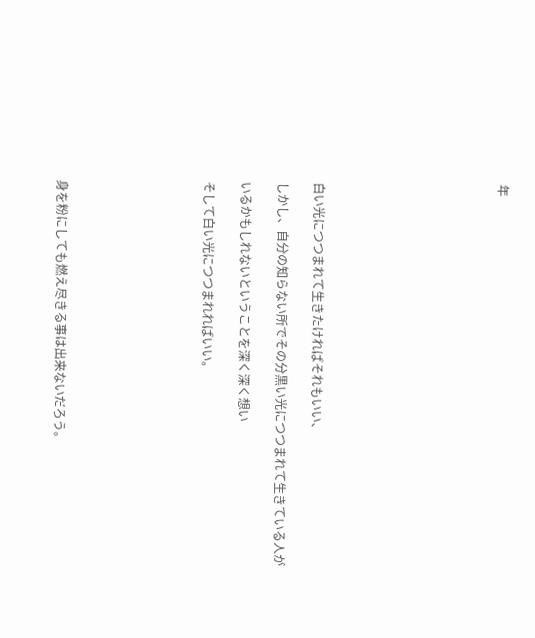年









白い光につつまれて生きたければそれもいい、

しかし、自分の知らない所でその分黒い光につつまれて生きている人が

いるかもしれないということを深く深く想い

そして白い光につつまれればいい。







身を粉にしても燃え尽きる事は出来ないだろう。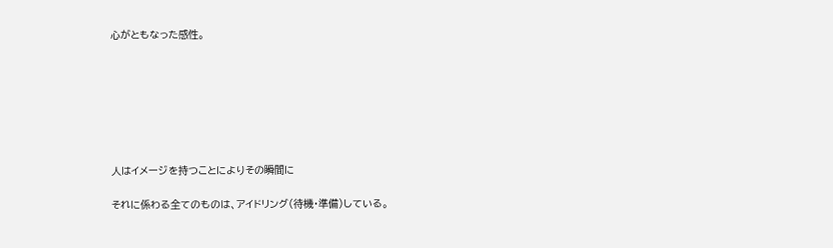心がともなった感性。







人はイメージを持つことによりその瞬間に

それに係わる全てのものは、アイドリング(待機・準備)している。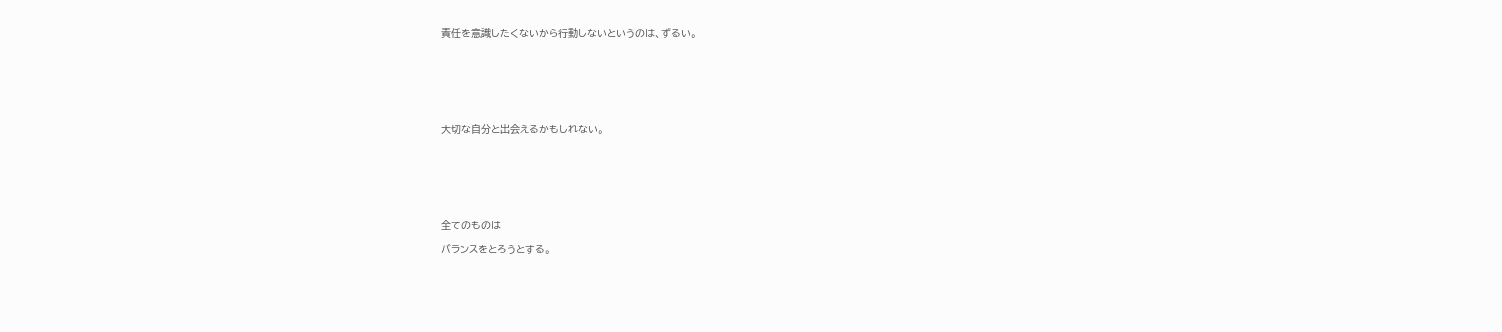責任を意識したくないから行動しないというのは、ずるい。







大切な自分と出会えるかもしれない。







全てのものは

バランスをとろうとする。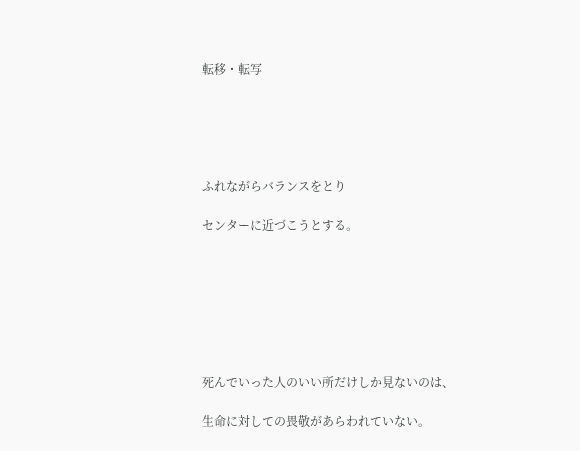転移・転写





ふれながらバランスをとり

センターに近づこうとする。







死んでいった人のいい所だけしか見ないのは、

生命に対しての畏敬があらわれていない。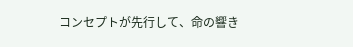コンセプトが先行して、命の響き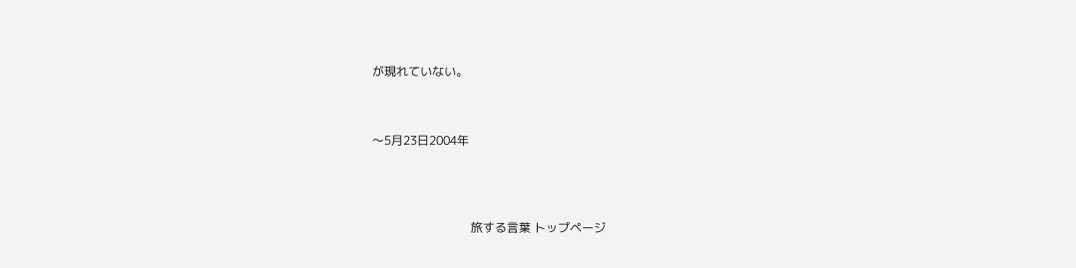が現れていない。



〜5月23日2004年




                                 旅する言葉 トップページ